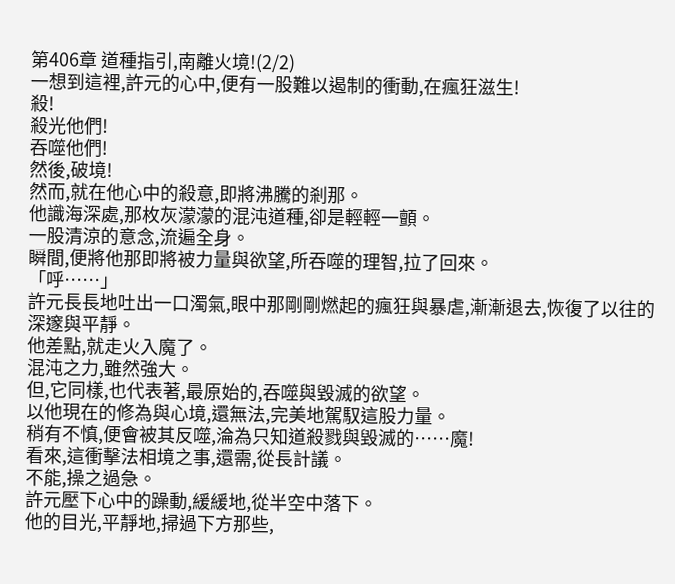第406章 道種指引,南離火境!(2/2)
一想到這裡,許元的心中,便有一股難以遏制的衝動,在瘋狂滋生!
殺!
殺光他們!
吞噬他們!
然後,破境!
然而,就在他心中的殺意,即將沸騰的剎那。
他識海深處,那枚灰濛濛的混沌道種,卻是輕輕一顫。
一股清涼的意念,流遍全身。
瞬間,便將他那即將被力量與欲望,所吞噬的理智,拉了回來。
「呼……」
許元長長地吐出一口濁氣,眼中那剛剛燃起的瘋狂與暴虐,漸漸退去,恢復了以往的深邃與平靜。
他差點,就走火入魔了。
混沌之力,雖然強大。
但,它同樣,也代表著,最原始的,吞噬與毀滅的欲望。
以他現在的修為與心境,還無法,完美地駕馭這股力量。
稍有不慎,便會被其反噬,淪為只知道殺戮與毀滅的……魔!
看來,這衝擊法相境之事,還需,從長計議。
不能,操之過急。
許元壓下心中的躁動,緩緩地,從半空中落下。
他的目光,平靜地,掃過下方那些,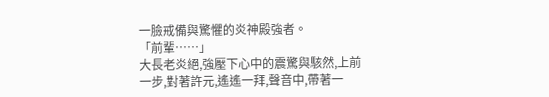一臉戒備與驚懼的炎神殿強者。
「前輩……」
大長老炎絕,強壓下心中的震驚與駭然,上前一步,對著許元,遙遙一拜,聲音中,帶著一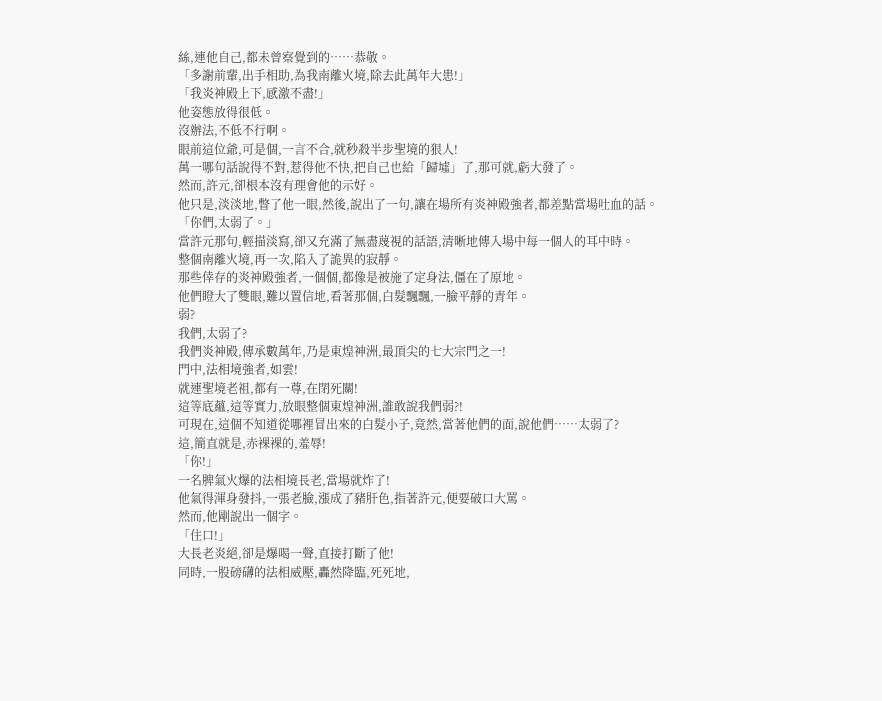絲,連他自己,都未曾察覺到的……恭敬。
「多謝前輩,出手相助,為我南離火境,除去此萬年大患!」
「我炎神殿上下,感激不盡!」
他姿態放得很低。
沒辦法,不低不行啊。
眼前這位爺,可是個,一言不合,就秒殺半步聖境的狠人!
萬一哪句話說得不對,惹得他不快,把自己也給「歸墟」了,那可就,虧大發了。
然而,許元,卻根本沒有理會他的示好。
他只是,淡淡地,瞥了他一眼,然後,說出了一句,讓在場所有炎神殿強者,都差點當場吐血的話。
「你們,太弱了。」
當許元那句,輕描淡寫,卻又充滿了無盡蔑視的話語,清晰地傳入場中每一個人的耳中時。
整個南離火境,再一次,陷入了詭異的寂靜。
那些倖存的炎神殿強者,一個個,都像是被施了定身法,僵在了原地。
他們瞪大了雙眼,難以置信地,看著那個,白髮飄飄,一臉平靜的青年。
弱?
我們,太弱了?
我們炎神殿,傳承數萬年,乃是東煌神洲,最頂尖的七大宗門之一!
門中,法相境強者,如雲!
就連聖境老祖,都有一尊,在閉死關!
這等底蘊,這等實力,放眼整個東煌神洲,誰敢說我們弱?!
可現在,這個不知道從哪裡冒出來的白髮小子,竟然,當著他們的面,說他們……太弱了?
這,簡直就是,赤裸裸的,羞辱!
「你!」
一名脾氣火爆的法相境長老,當場就炸了!
他氣得渾身發抖,一張老臉,漲成了豬肝色,指著許元,便要破口大罵。
然而,他剛說出一個字。
「住口!」
大長老炎絕,卻是爆喝一聲,直接打斷了他!
同時,一股磅礴的法相威壓,轟然降臨,死死地,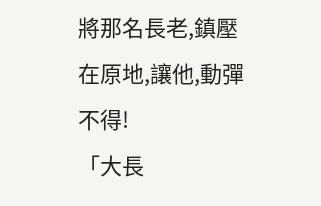將那名長老,鎮壓在原地,讓他,動彈不得!
「大長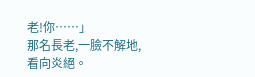老!你……」
那名長老,一臉不解地,看向炎絕。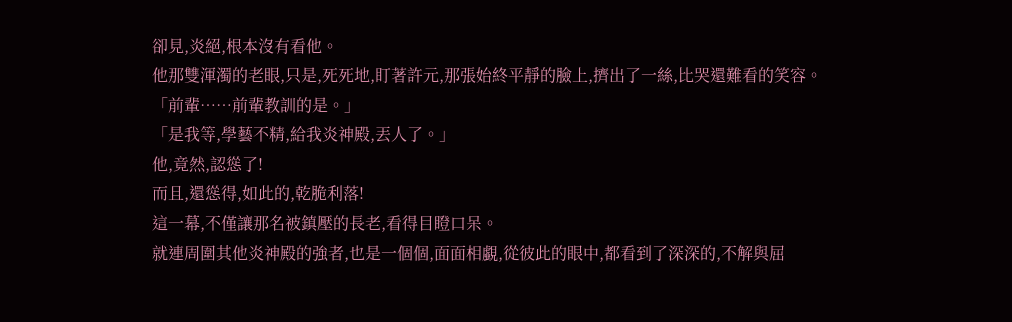卻見,炎絕,根本沒有看他。
他那雙渾濁的老眼,只是,死死地,盯著許元,那張始終平靜的臉上,擠出了一絲,比哭還難看的笑容。
「前輩……前輩教訓的是。」
「是我等,學藝不精,給我炎神殿,丟人了。」
他,竟然,認慫了!
而且,還慫得,如此的,乾脆利落!
這一幕,不僅讓那名被鎮壓的長老,看得目瞪口呆。
就連周圍其他炎神殿的強者,也是一個個,面面相覷,從彼此的眼中,都看到了深深的,不解與屈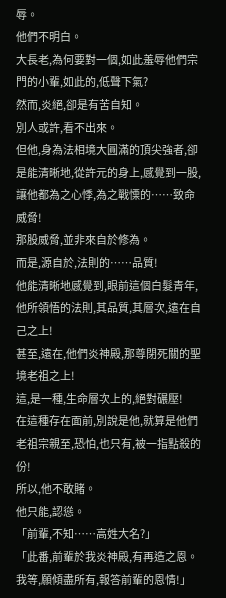辱。
他們不明白。
大長老,為何要對一個,如此羞辱他們宗門的小輩,如此的,低聲下氣?
然而,炎絕,卻是有苦自知。
別人或許,看不出來。
但他,身為法相境大圓滿的頂尖強者,卻是能清晰地,從許元的身上,感覺到一股,讓他都為之心悸,為之戰慄的……致命威脅!
那股威脅,並非來自於修為。
而是,源自於,法則的……品質!
他能清晰地感覺到,眼前這個白髮青年,他所領悟的法則,其品質,其層次,遠在自己之上!
甚至,遠在,他們炎神殿,那尊閉死關的聖境老祖之上!
這,是一種,生命層次上的,絕對碾壓!
在這種存在面前,別說是他,就算是他們老祖宗親至,恐怕,也只有,被一指點殺的份!
所以,他不敢賭。
他只能,認慫。
「前輩,不知……高姓大名?」
「此番,前輩於我炎神殿,有再造之恩。我等,願傾盡所有,報答前輩的恩情!」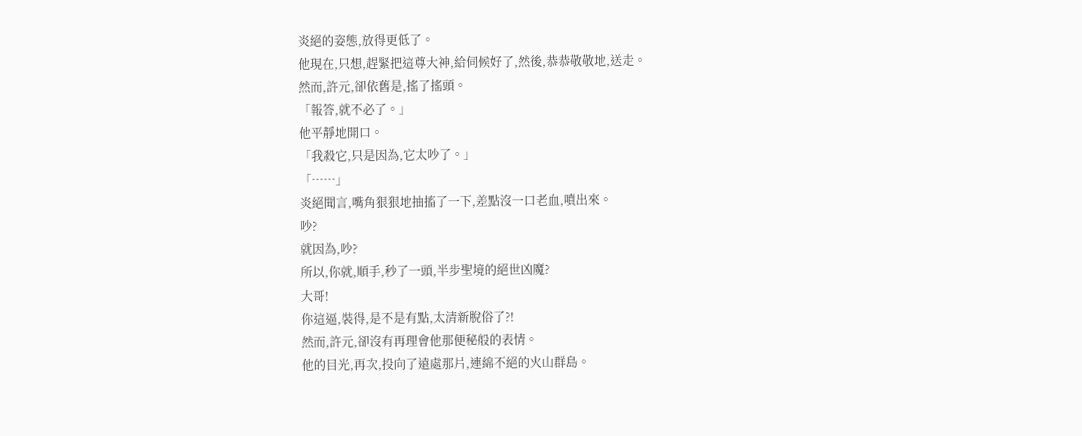炎絕的姿態,放得更低了。
他現在,只想,趕緊把這尊大神,給伺候好了,然後,恭恭敬敬地,送走。
然而,許元,卻依舊是,搖了搖頭。
「報答,就不必了。」
他平靜地開口。
「我殺它,只是因為,它太吵了。」
「……」
炎絕聞言,嘴角狠狠地抽搐了一下,差點沒一口老血,噴出來。
吵?
就因為,吵?
所以,你就,順手,秒了一頭,半步聖境的絕世凶魔?
大哥!
你這逼,裝得,是不是有點,太清新脫俗了?!
然而,許元,卻沒有再理會他那便秘般的表情。
他的目光,再次,投向了遠處那片,連綿不絕的火山群島。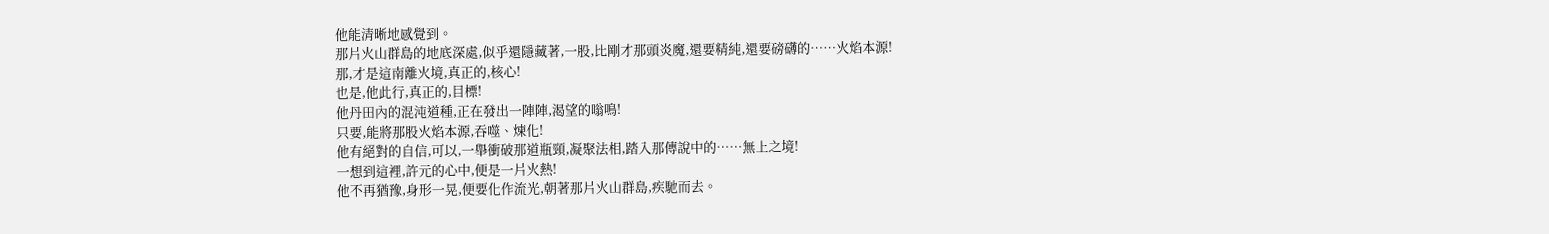他能清晰地感覺到。
那片火山群島的地底深處,似乎還隱藏著,一股,比剛才那頭炎魔,還要精純,還要磅礴的……火焰本源!
那,才是這南離火境,真正的,核心!
也是,他此行,真正的,目標!
他丹田內的混沌道種,正在發出一陣陣,渴望的嗡鳴!
只要,能將那股火焰本源,吞噬、煉化!
他有絕對的自信,可以,一舉衝破那道瓶頸,凝聚法相,踏入那傳說中的……無上之境!
一想到這裡,許元的心中,便是一片火熱!
他不再猶豫,身形一晃,便要化作流光,朝著那片火山群島,疾馳而去。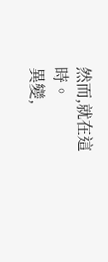然而,就在這時。
異變,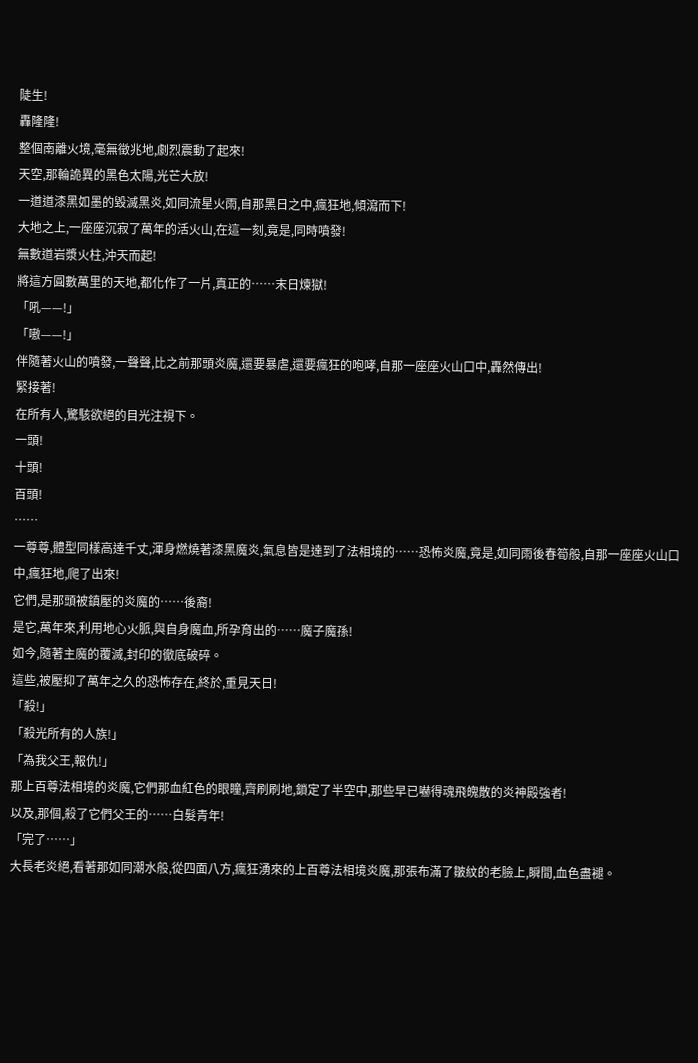陡生!
轟隆隆!
整個南離火境,毫無徵兆地,劇烈震動了起來!
天空,那輪詭異的黑色太陽,光芒大放!
一道道漆黑如墨的毀滅黑炎,如同流星火雨,自那黑日之中,瘋狂地,傾瀉而下!
大地之上,一座座沉寂了萬年的活火山,在這一刻,竟是,同時噴發!
無數道岩漿火柱,沖天而起!
將這方圓數萬里的天地,都化作了一片,真正的……末日煉獄!
「吼——!」
「嗷——!」
伴隨著火山的噴發,一聲聲,比之前那頭炎魔,還要暴虐,還要瘋狂的咆哮,自那一座座火山口中,轟然傳出!
緊接著!
在所有人,驚駭欲絕的目光注視下。
一頭!
十頭!
百頭!
……
一尊尊,體型同樣高達千丈,渾身燃燒著漆黑魔炎,氣息皆是達到了法相境的……恐怖炎魔,竟是,如同雨後春筍般,自那一座座火山口中,瘋狂地,爬了出來!
它們,是那頭被鎮壓的炎魔的……後裔!
是它,萬年來,利用地心火脈,與自身魔血,所孕育出的……魔子魔孫!
如今,隨著主魔的覆滅,封印的徹底破碎。
這些,被壓抑了萬年之久的恐怖存在,終於,重見天日!
「殺!」
「殺光所有的人族!」
「為我父王,報仇!」
那上百尊法相境的炎魔,它們那血紅色的眼瞳,齊刷刷地,鎖定了半空中,那些早已嚇得魂飛魄散的炎神殿強者!
以及,那個,殺了它們父王的……白髮青年!
「完了……」
大長老炎絕,看著那如同潮水般,從四面八方,瘋狂湧來的上百尊法相境炎魔,那張布滿了皺紋的老臉上,瞬間,血色盡褪。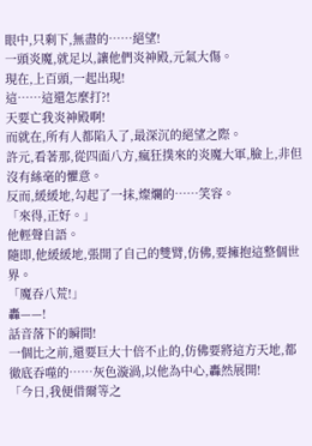眼中,只剩下,無盡的……絕望!
一頭炎魔,就足以,讓他們炎神殿,元氣大傷。
現在,上百頭,一起出現!
這……這還怎麼打?!
天要亡我炎神殿啊!
而就在,所有人都陷入了,最深沉的絕望之際。
許元,看著那,從四面八方,瘋狂撲來的炎魔大軍,臉上,非但沒有絲毫的懼意。
反而,緩緩地,勾起了一抹,燦爛的……笑容。
「來得,正好。」
他輕聲自語。
隨即,他緩緩地,張開了自己的雙臂,仿佛,要擁抱這整個世界。
「魔吞八荒!」
轟——!
話音落下的瞬間!
一個比之前,還要巨大十倍不止的,仿佛要將這方天地,都徹底吞噬的……灰色漩渦,以他為中心,轟然展開!
「今日,我便借爾等之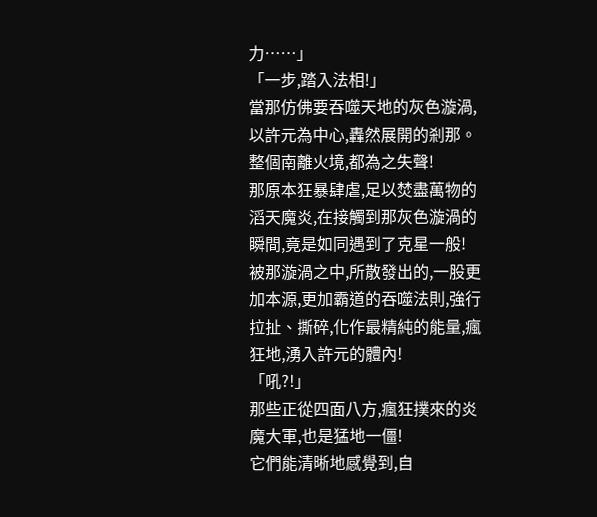力……」
「一步,踏入法相!」
當那仿佛要吞噬天地的灰色漩渦,以許元為中心,轟然展開的剎那。
整個南離火境,都為之失聲!
那原本狂暴肆虐,足以焚盡萬物的滔天魔炎,在接觸到那灰色漩渦的瞬間,竟是如同遇到了克星一般!
被那漩渦之中,所散發出的,一股更加本源,更加霸道的吞噬法則,強行拉扯、撕碎,化作最精純的能量,瘋狂地,湧入許元的體內!
「吼?!」
那些正從四面八方,瘋狂撲來的炎魔大軍,也是猛地一僵!
它們能清晰地感覺到,自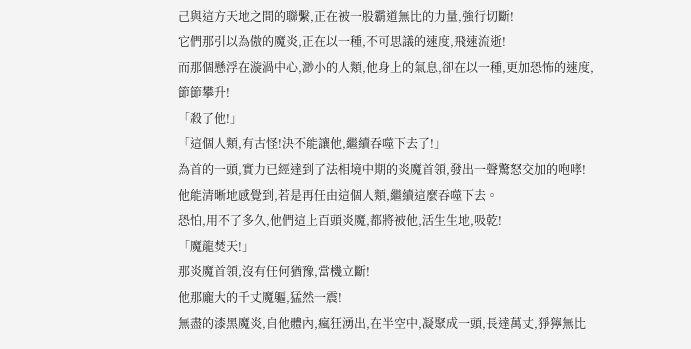己與這方天地之間的聯繫,正在被一股霸道無比的力量,強行切斷!
它們那引以為傲的魔炎,正在以一種,不可思議的速度,飛速流逝!
而那個懸浮在漩渦中心,渺小的人類,他身上的氣息,卻在以一種,更加恐怖的速度,節節攀升!
「殺了他!」
「這個人類,有古怪!決不能讓他,繼續吞噬下去了!」
為首的一頭,實力已經達到了法相境中期的炎魔首領,發出一聲驚怒交加的咆哮!
他能清晰地感覺到,若是再任由這個人類,繼續這麼吞噬下去。
恐怕,用不了多久,他們這上百頭炎魔,都將被他,活生生地,吸乾!
「魔龍焚天!」
那炎魔首領,沒有任何猶豫,當機立斷!
他那龐大的千丈魔軀,猛然一震!
無盡的漆黑魔炎,自他體內,瘋狂湧出,在半空中,凝聚成一頭,長達萬丈,猙獰無比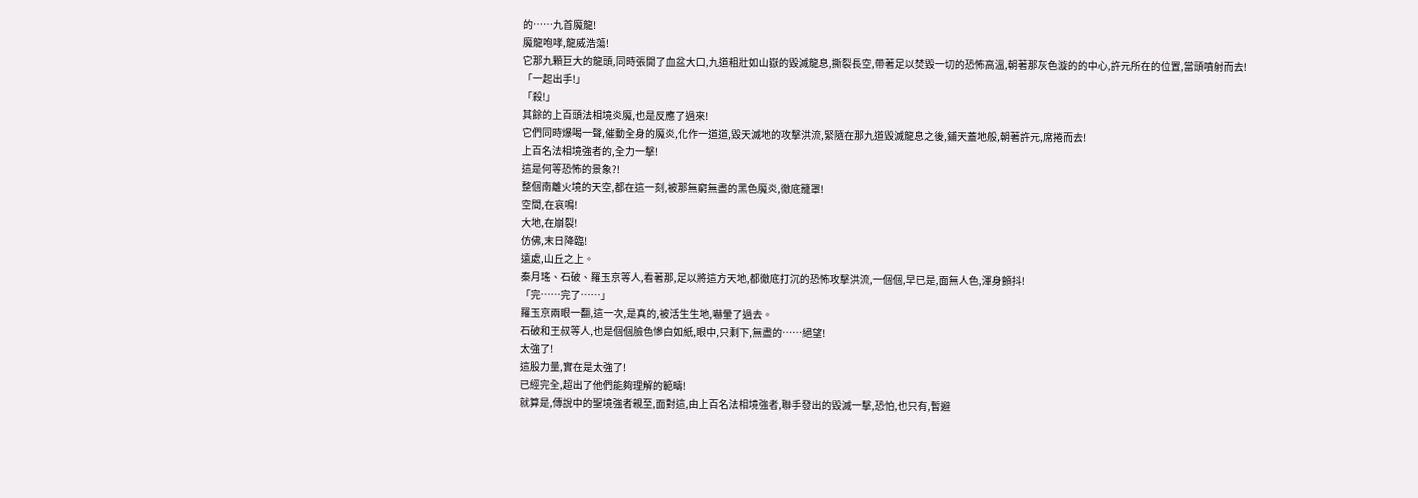的……九首魔龍!
魔龍咆哮,龍威浩蕩!
它那九顆巨大的龍頭,同時張開了血盆大口,九道粗壯如山嶽的毀滅龍息,撕裂長空,帶著足以焚毀一切的恐怖高溫,朝著那灰色漩的的中心,許元所在的位置,當頭噴射而去!
「一起出手!」
「殺!」
其餘的上百頭法相境炎魔,也是反應了過來!
它們同時爆喝一聲,催動全身的魔炎,化作一道道,毀天滅地的攻擊洪流,緊隨在那九道毀滅龍息之後,鋪天蓋地般,朝著許元,席捲而去!
上百名法相境強者的,全力一擊!
這是何等恐怖的景象?!
整個南離火境的天空,都在這一刻,被那無窮無盡的黑色魔炎,徹底籠罩!
空間,在哀鳴!
大地,在崩裂!
仿佛,末日降臨!
遠處,山丘之上。
秦月瑤、石破、羅玉京等人,看著那,足以將這方天地,都徹底打沉的恐怖攻擊洪流,一個個,早已是,面無人色,渾身顫抖!
「完……完了……」
羅玉京兩眼一翻,這一次,是真的,被活生生地,嚇暈了過去。
石破和王叔等人,也是個個臉色慘白如紙,眼中,只剩下,無盡的……絕望!
太強了!
這股力量,實在是太強了!
已經完全,超出了他們能夠理解的範疇!
就算是,傳說中的聖境強者親至,面對這,由上百名法相境強者,聯手發出的毀滅一擊,恐怕,也只有,暫避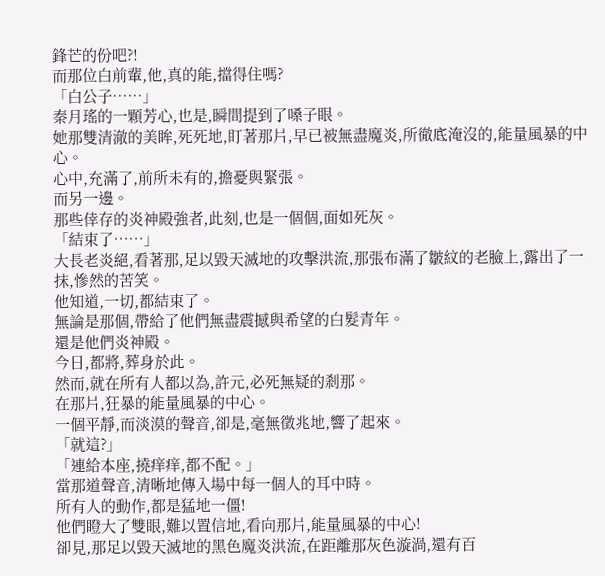鋒芒的份吧?!
而那位白前輩,他,真的能,擋得住嗎?
「白公子……」
秦月瑤的一顆芳心,也是,瞬間提到了嗓子眼。
她那雙清澈的美眸,死死地,盯著那片,早已被無盡魔炎,所徹底淹沒的,能量風暴的中心。
心中,充滿了,前所未有的,擔憂與緊張。
而另一邊。
那些倖存的炎神殿強者,此刻,也是一個個,面如死灰。
「結束了……」
大長老炎絕,看著那,足以毀天滅地的攻擊洪流,那張布滿了皺紋的老臉上,露出了一抹,慘然的苦笑。
他知道,一切,都結束了。
無論是那個,帶給了他們無盡震撼與希望的白髮青年。
還是他們炎神殿。
今日,都將,葬身於此。
然而,就在所有人都以為,許元,必死無疑的剎那。
在那片,狂暴的能量風暴的中心。
一個平靜,而淡漠的聲音,卻是,毫無徵兆地,響了起來。
「就這?」
「連給本座,撓痒痒,都不配。」
當那道聲音,清晰地傳入場中每一個人的耳中時。
所有人的動作,都是猛地一僵!
他們瞪大了雙眼,難以置信地,看向那片,能量風暴的中心!
卻見,那足以毀天滅地的黑色魔炎洪流,在距離那灰色漩渦,還有百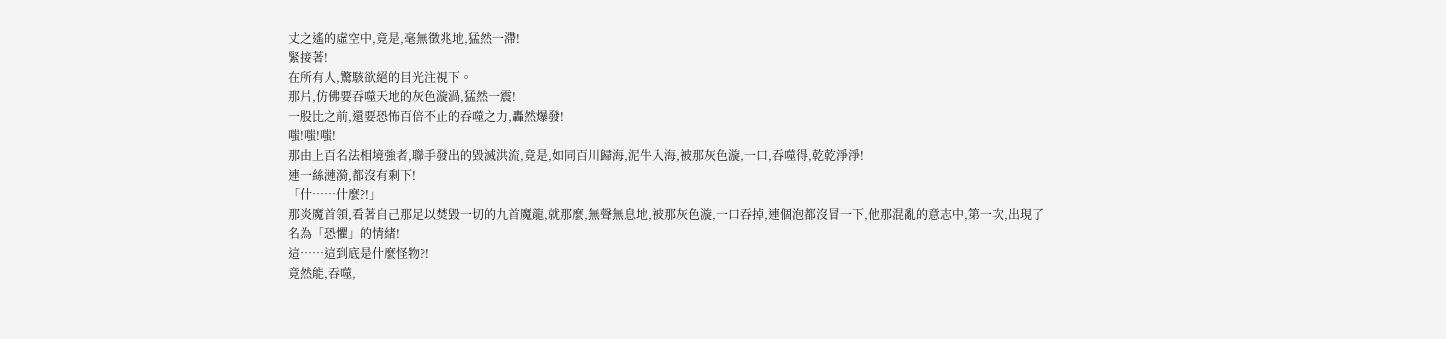丈之遙的虛空中,竟是,毫無徵兆地,猛然一滯!
緊接著!
在所有人,驚駭欲絕的目光注視下。
那片,仿佛要吞噬天地的灰色漩渦,猛然一震!
一股比之前,還要恐怖百倍不止的吞噬之力,轟然爆發!
嗤!嗤!嗤!
那由上百名法相境強者,聯手發出的毀滅洪流,竟是,如同百川歸海,泥牛入海,被那灰色漩,一口,吞噬得,乾乾淨淨!
連一絲漣漪,都沒有剩下!
「什……什麼?!」
那炎魔首領,看著自己那足以焚毀一切的九首魔龍,就那麼,無聲無息地,被那灰色漩,一口吞掉,連個泡都沒冒一下,他那混亂的意志中,第一次,出現了名為「恐懼」的情緒!
這……這到底是什麼怪物?!
竟然能,吞噬,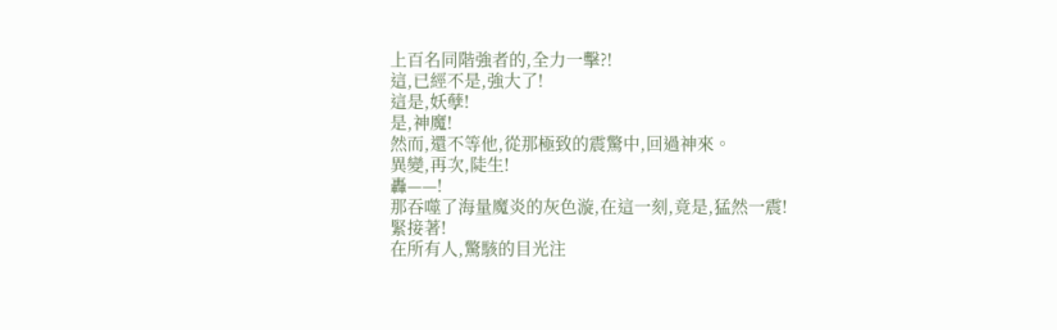上百名同階強者的,全力一擊?!
這,已經不是,強大了!
這是,妖孽!
是,神魔!
然而,還不等他,從那極致的震驚中,回過神來。
異變,再次,陡生!
轟——!
那吞噬了海量魔炎的灰色漩,在這一刻,竟是,猛然一震!
緊接著!
在所有人,驚駭的目光注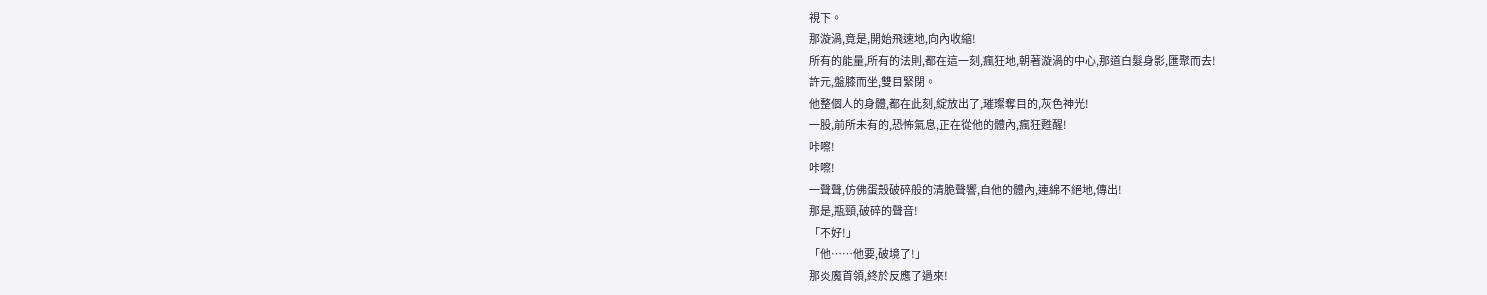視下。
那漩渦,竟是,開始飛速地,向內收縮!
所有的能量,所有的法則,都在這一刻,瘋狂地,朝著漩渦的中心,那道白髮身影,匯聚而去!
許元,盤膝而坐,雙目緊閉。
他整個人的身體,都在此刻,綻放出了,璀璨奪目的,灰色神光!
一股,前所未有的,恐怖氣息,正在從他的體內,瘋狂甦醒!
咔嚓!
咔嚓!
一聲聲,仿佛蛋殼破碎般的清脆聲響,自他的體內,連綿不絕地,傳出!
那是,瓶頸,破碎的聲音!
「不好!」
「他……他要,破境了!」
那炎魔首領,終於反應了過來!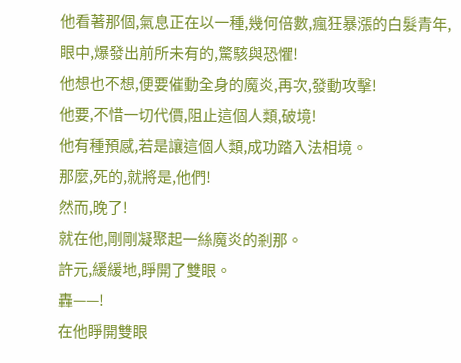他看著那個,氣息正在以一種,幾何倍數,瘋狂暴漲的白髮青年,眼中,爆發出前所未有的,驚駭與恐懼!
他想也不想,便要催動全身的魔炎,再次,發動攻擊!
他要,不惜一切代價,阻止這個人類,破境!
他有種預感,若是讓這個人類,成功踏入法相境。
那麼,死的,就將是,他們!
然而,晚了!
就在他,剛剛凝聚起一絲魔炎的剎那。
許元,緩緩地,睜開了雙眼。
轟——!
在他睜開雙眼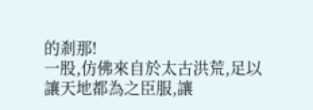的剎那!
一股,仿佛來自於太古洪荒,足以讓天地都為之臣服,讓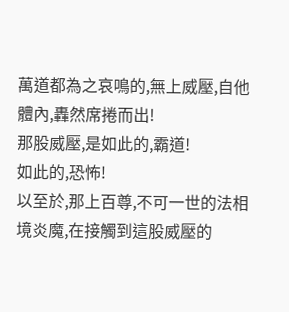萬道都為之哀鳴的,無上威壓,自他體內,轟然席捲而出!
那股威壓,是如此的,霸道!
如此的,恐怖!
以至於,那上百尊,不可一世的法相境炎魔,在接觸到這股威壓的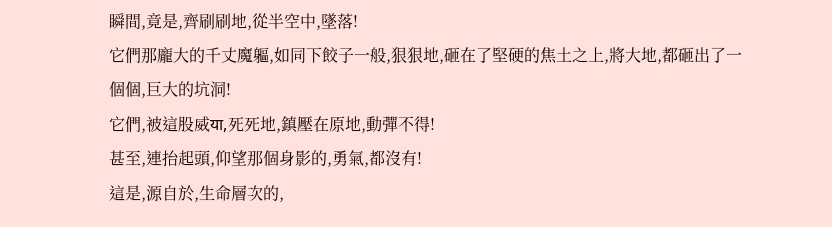瞬間,竟是,齊刷刷地,從半空中,墜落!
它們那龐大的千丈魔軀,如同下餃子一般,狠狠地,砸在了堅硬的焦土之上,將大地,都砸出了一個個,巨大的坑洞!
它們,被這股威या,死死地,鎮壓在原地,動彈不得!
甚至,連抬起頭,仰望那個身影的,勇氣,都沒有!
這是,源自於,生命層次的,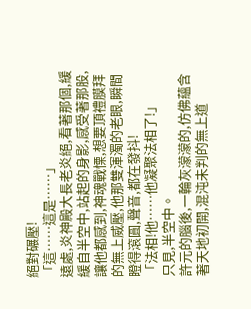絕對碾壓!
「這……這是……」
遠處,炎神殿大長老炎絕,看著那個,緩緩自半空中,站起的身影,感受著那股,讓他都感到,神魂戰慄,想要頂禮膜拜的無上威壓,他那雙渾濁的老眼,瞬間瞪得滾圓,聲音,都在發抖!
「法相!他……他凝聚法相了!」
只見,半空中。
許元的腦後,一輪灰濛濛的,仿佛蘊含著天地初開,混沌未判的無上道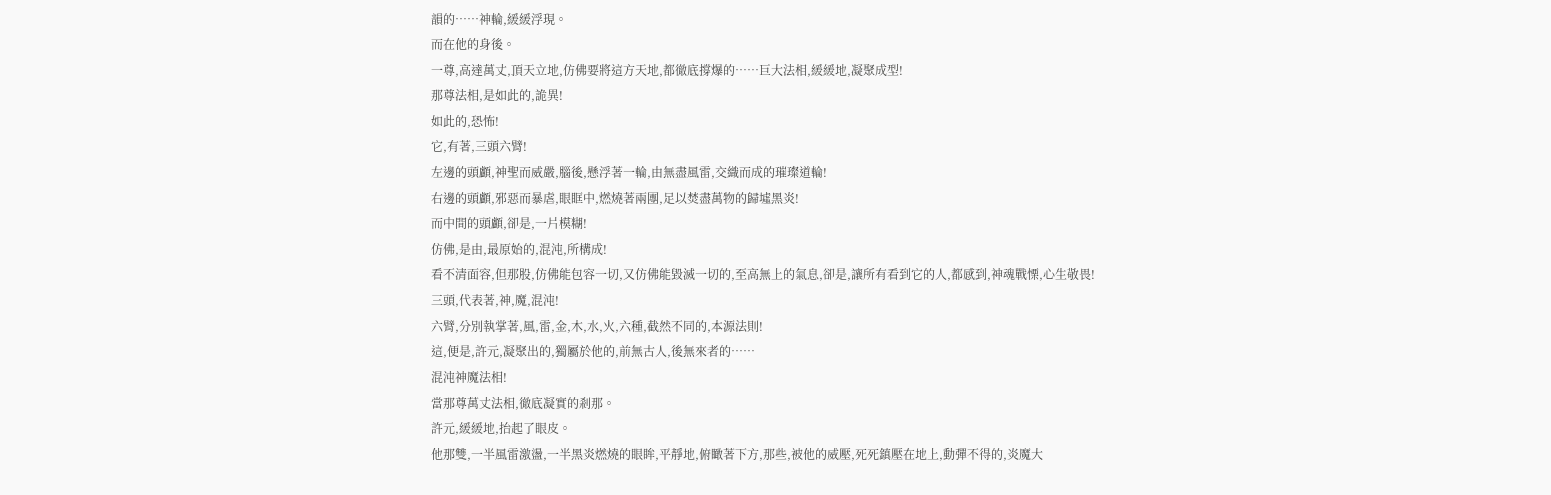韻的……神輪,緩緩浮現。
而在他的身後。
一尊,高達萬丈,頂天立地,仿佛要將這方天地,都徹底撐爆的……巨大法相,緩緩地,凝聚成型!
那尊法相,是如此的,詭異!
如此的,恐怖!
它,有著,三頭六臂!
左邊的頭顱,神聖而威嚴,腦後,懸浮著一輪,由無盡風雷,交織而成的璀璨道輪!
右邊的頭顱,邪惡而暴虐,眼眶中,燃燒著兩團,足以焚盡萬物的歸墟黑炎!
而中間的頭顱,卻是,一片模糊!
仿佛,是由,最原始的,混沌,所構成!
看不清面容,但那股,仿佛能包容一切,又仿佛能毀滅一切的,至高無上的氣息,卻是,讓所有看到它的人,都感到,神魂戰慄,心生敬畏!
三頭,代表著,神,魔,混沌!
六臂,分別執掌著,風,雷,金,木,水,火,六種,截然不同的,本源法則!
這,便是,許元,凝聚出的,獨屬於他的,前無古人,後無來者的……
混沌神魔法相!
當那尊萬丈法相,徹底凝實的剎那。
許元,緩緩地,抬起了眼皮。
他那雙,一半風雷激盪,一半黑炎燃燒的眼眸,平靜地,俯瞰著下方,那些,被他的威壓,死死鎮壓在地上,動彈不得的,炎魔大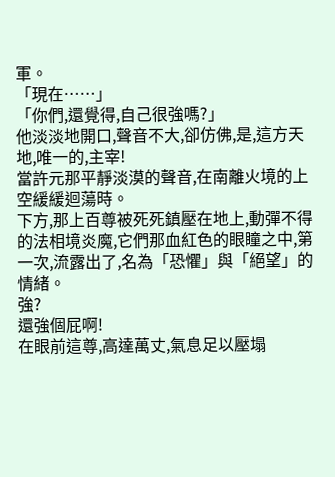軍。
「現在……」
「你們,還覺得,自己很強嗎?」
他淡淡地開口,聲音不大,卻仿佛,是,這方天地,唯一的,主宰!
當許元那平靜淡漠的聲音,在南離火境的上空緩緩迴蕩時。
下方,那上百尊被死死鎮壓在地上,動彈不得的法相境炎魔,它們那血紅色的眼瞳之中,第一次,流露出了,名為「恐懼」與「絕望」的情緒。
強?
還強個屁啊!
在眼前這尊,高達萬丈,氣息足以壓塌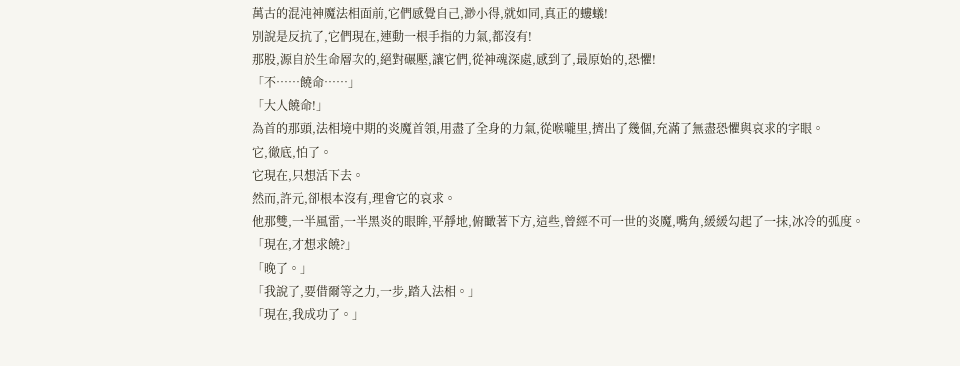萬古的混沌神魔法相面前,它們感覺自己,渺小得,就如同,真正的螻蟻!
別說是反抗了,它們現在,連動一根手指的力氣,都沒有!
那股,源自於生命層次的,絕對碾壓,讓它們,從神魂深處,感到了,最原始的,恐懼!
「不……饒命……」
「大人饒命!」
為首的那頭,法相境中期的炎魔首領,用盡了全身的力氣,從喉嚨里,擠出了幾個,充滿了無盡恐懼與哀求的字眼。
它,徹底,怕了。
它現在,只想活下去。
然而,許元,卻根本沒有,理會它的哀求。
他那雙,一半風雷,一半黑炎的眼眸,平靜地,俯瞰著下方,這些,曾經不可一世的炎魔,嘴角,緩緩勾起了一抹,冰冷的弧度。
「現在,才想求饒?」
「晚了。」
「我說了,要借爾等之力,一步,踏入法相。」
「現在,我成功了。」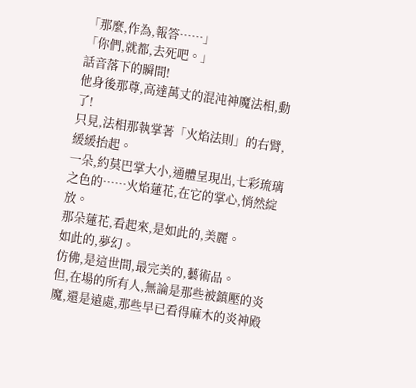「那麼,作為,報答……」
「你們,就都,去死吧。」
話音落下的瞬間!
他身後那尊,高達萬丈的混沌神魔法相,動了!
只見,法相那執掌著「火焰法則」的右臂,緩緩抬起。
一朵,約莫巴掌大小,通體呈現出,七彩琉璃之色的……火焰蓮花,在它的掌心,悄然綻放。
那朵蓮花,看起來,是如此的,美麗。
如此的,夢幻。
仿佛,是這世間,最完美的,藝術品。
但,在場的所有人,無論是那些被鎮壓的炎魔,還是遠處,那些早已看得麻木的炎神殿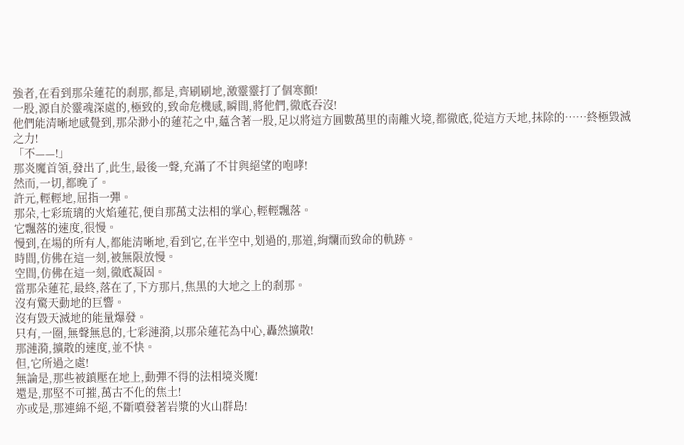強者,在看到那朵蓮花的剎那,都是,齊刷刷地,激靈靈打了個寒顫!
一股,源自於靈魂深處的,極致的,致命危機感,瞬間,將他們,徹底吞沒!
他們能清晰地感覺到,那朵渺小的蓮花之中,蘊含著一股,足以將這方圓數萬里的南離火境,都徹底,從這方天地,抹除的……終極毀滅之力!
「不——!」
那炎魔首領,發出了,此生,最後一聲,充滿了不甘與絕望的咆哮!
然而,一切,都晚了。
許元,輕輕地,屈指一彈。
那朵,七彩琉璃的火焰蓮花,便自那萬丈法相的掌心,輕輕飄落。
它飄落的速度,很慢。
慢到,在場的所有人,都能清晰地,看到它,在半空中,划過的,那道,絢爛而致命的軌跡。
時間,仿佛在這一刻,被無限放慢。
空間,仿佛在這一刻,徹底凝固。
當那朵蓮花,最終,落在了,下方那片,焦黑的大地之上的剎那。
沒有驚天動地的巨響。
沒有毀天滅地的能量爆發。
只有,一圈,無聲無息的,七彩漣漪,以那朵蓮花為中心,轟然擴散!
那漣漪,擴散的速度,並不快。
但,它所過之處!
無論是,那些被鎮壓在地上,動彈不得的法相境炎魔!
還是,那堅不可摧,萬古不化的焦土!
亦或是,那連綿不絕,不斷噴發著岩漿的火山群島!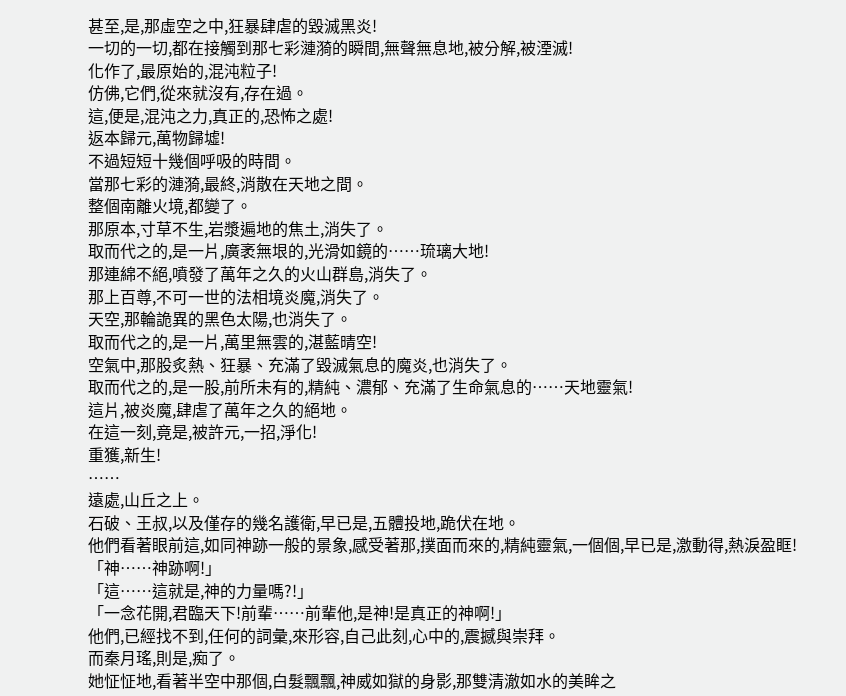甚至,是,那虛空之中,狂暴肆虐的毀滅黑炎!
一切的一切,都在接觸到那七彩漣漪的瞬間,無聲無息地,被分解,被湮滅!
化作了,最原始的,混沌粒子!
仿佛,它們,從來就沒有,存在過。
這,便是,混沌之力,真正的,恐怖之處!
返本歸元,萬物歸墟!
不過短短十幾個呼吸的時間。
當那七彩的漣漪,最終,消散在天地之間。
整個南離火境,都變了。
那原本,寸草不生,岩漿遍地的焦土,消失了。
取而代之的,是一片,廣袤無垠的,光滑如鏡的……琉璃大地!
那連綿不絕,噴發了萬年之久的火山群島,消失了。
那上百尊,不可一世的法相境炎魔,消失了。
天空,那輪詭異的黑色太陽,也消失了。
取而代之的,是一片,萬里無雲的,湛藍晴空!
空氣中,那股炙熱、狂暴、充滿了毀滅氣息的魔炎,也消失了。
取而代之的,是一股,前所未有的,精純、濃郁、充滿了生命氣息的……天地靈氣!
這片,被炎魔,肆虐了萬年之久的絕地。
在這一刻,竟是,被許元,一招,淨化!
重獲,新生!
……
遠處,山丘之上。
石破、王叔,以及僅存的幾名護衛,早已是,五體投地,跪伏在地。
他們看著眼前這,如同神跡一般的景象,感受著那,撲面而來的,精純靈氣,一個個,早已是,激動得,熱淚盈眶!
「神……神跡啊!」
「這……這就是,神的力量嗎?!」
「一念花開,君臨天下!前輩……前輩他,是神!是真正的神啊!」
他們,已經找不到,任何的詞彙,來形容,自己此刻,心中的,震撼與崇拜。
而秦月瑤,則是,痴了。
她怔怔地,看著半空中那個,白髮飄飄,神威如獄的身影,那雙清澈如水的美眸之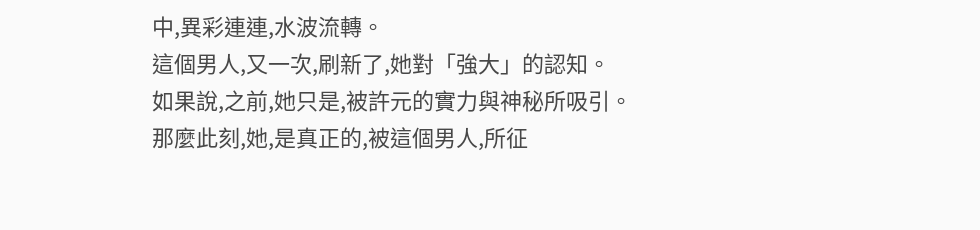中,異彩連連,水波流轉。
這個男人,又一次,刷新了,她對「強大」的認知。
如果說,之前,她只是,被許元的實力與神秘所吸引。
那麼此刻,她,是真正的,被這個男人,所征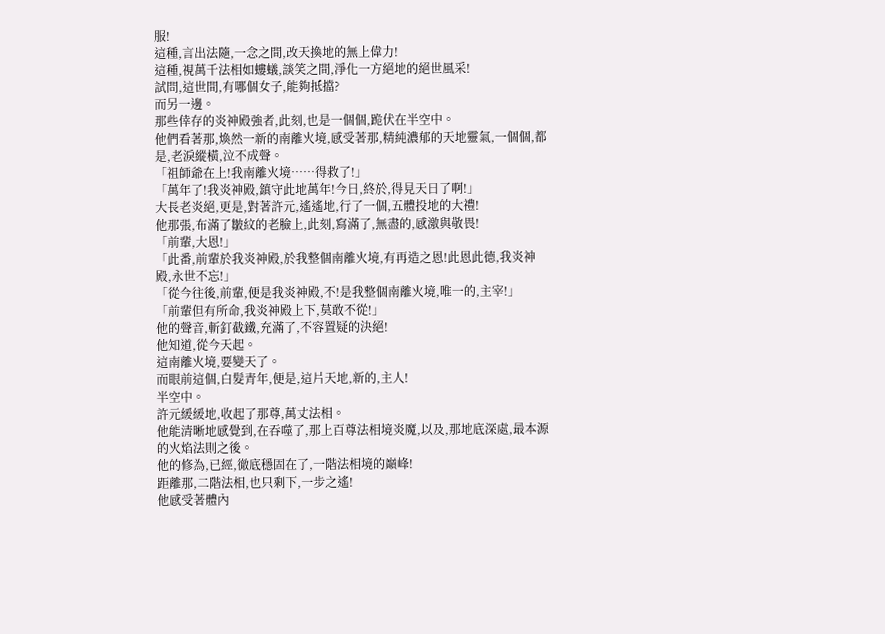服!
這種,言出法隨,一念之間,改天換地的無上偉力!
這種,視萬千法相如螻蟻,談笑之間,淨化一方絕地的絕世風采!
試問,這世間,有哪個女子,能夠抵擋?
而另一邊。
那些倖存的炎神殿強者,此刻,也是一個個,跪伏在半空中。
他們看著那,煥然一新的南離火境,感受著那,精純濃郁的天地靈氣,一個個,都是,老淚縱橫,泣不成聲。
「祖師爺在上!我南離火境……得救了!」
「萬年了!我炎神殿,鎮守此地萬年!今日,終於,得見天日了啊!」
大長老炎絕,更是,對著許元,遙遙地,行了一個,五體投地的大禮!
他那張,布滿了皺紋的老臉上,此刻,寫滿了,無盡的,感激與敬畏!
「前輩,大恩!」
「此番,前輩於我炎神殿,於我整個南離火境,有再造之恩!此恩此德,我炎神殿,永世不忘!」
「從今往後,前輩,便是我炎神殿,不!是我整個南離火境,唯一的,主宰!」
「前輩但有所命,我炎神殿上下,莫敢不從!」
他的聲音,斬釘截鐵,充滿了,不容置疑的決絕!
他知道,從今天起。
這南離火境,要變天了。
而眼前這個,白髮青年,便是,這片天地,新的,主人!
半空中。
許元緩緩地,收起了那尊,萬丈法相。
他能清晰地感覺到,在吞噬了,那上百尊法相境炎魔,以及,那地底深處,最本源的火焰法則之後。
他的修為,已經,徹底穩固在了,一階法相境的巔峰!
距離那,二階法相,也只剩下,一步之遙!
他感受著體內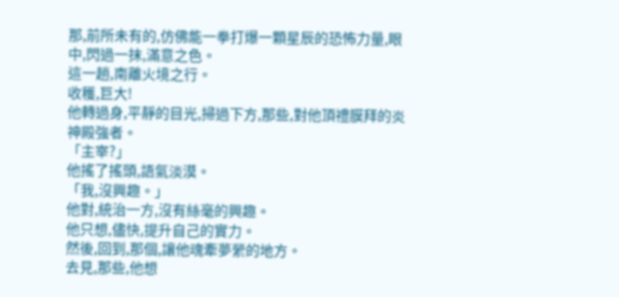那,前所未有的,仿佛能一拳打爆一顆星辰的恐怖力量,眼中,閃過一抹,滿意之色。
這一趟,南離火境之行。
收穫,巨大!
他轉過身,平靜的目光,掃過下方,那些,對他頂禮膜拜的炎神殿強者。
「主宰?」
他搖了搖頭,語氣淡漠。
「我,沒興趣。」
他對,統治一方,沒有絲毫的興趣。
他只想,儘快,提升自己的實力。
然後,回到,那個,讓他魂牽夢縈的地方。
去見,那些,他想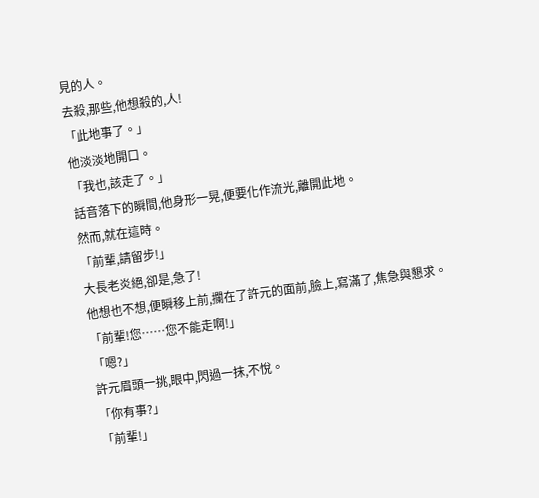見的人。
去殺,那些,他想殺的,人!
「此地事了。」
他淡淡地開口。
「我也,該走了。」
話音落下的瞬間,他身形一晃,便要化作流光,離開此地。
然而,就在這時。
「前輩,請留步!」
大長老炎絕,卻是,急了!
他想也不想,便瞬移上前,攔在了許元的面前,臉上,寫滿了,焦急與懇求。
「前輩!您……您不能走啊!」
「嗯?」
許元眉頭一挑,眼中,閃過一抹,不悅。
「你有事?」
「前輩!」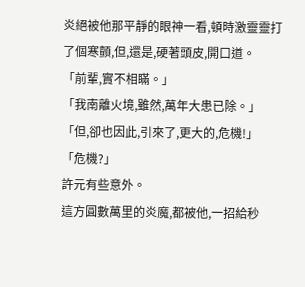炎絕被他那平靜的眼神一看,頓時激靈靈打了個寒顫,但,還是,硬著頭皮,開口道。
「前輩,實不相瞞。」
「我南離火境,雖然,萬年大患已除。」
「但,卻也因此,引來了,更大的,危機!」
「危機?」
許元有些意外。
這方圓數萬里的炎魔,都被他,一招給秒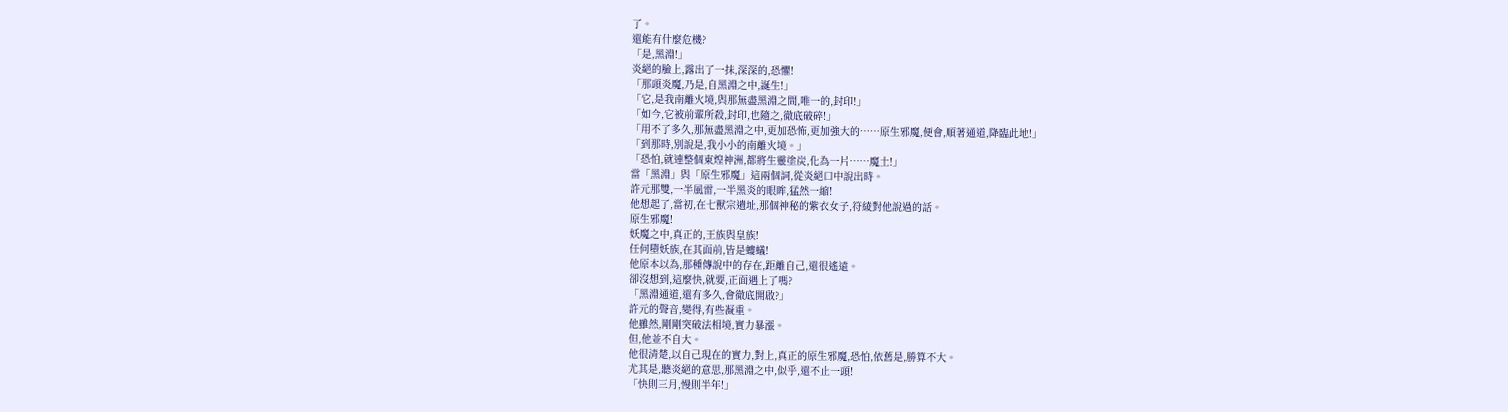了。
還能有什麼危機?
「是,黑淵!」
炎絕的臉上,露出了一抹,深深的,恐懼!
「那頭炎魔,乃是,自黑淵之中,誕生!」
「它,是我南離火境,與那無盡黑淵之間,唯一的,封印!」
「如今,它被前輩所殺,封印,也隨之,徹底破碎!」
「用不了多久,那無盡黑淵之中,更加恐怖,更加強大的……原生邪魔,便會,順著通道,降臨此地!」
「到那時,別說是,我小小的南離火境。」
「恐怕,就連整個東煌神洲,都將生靈塗炭,化為一片……魔土!」
當「黑淵」與「原生邪魔」這兩個詞,從炎絕口中說出時。
許元那雙,一半風雷,一半黑炎的眼眸,猛然一縮!
他想起了,當初,在七獸宗遺址,那個神秘的紫衣女子,符綾對他說過的話。
原生邪魔!
妖魔之中,真正的,王族與皇族!
任何墮妖族,在其面前,皆是螻蟻!
他原本以為,那種傳說中的存在,距離自己,還很遙遠。
卻沒想到,這麼快,就要,正面遇上了嗎?
「黑淵通道,還有多久,會徹底開啟?」
許元的聲音,變得,有些凝重。
他雖然,剛剛突破法相境,實力暴漲。
但,他並不自大。
他很清楚,以自己現在的實力,對上,真正的原生邪魔,恐怕,依舊是,勝算不大。
尤其是,聽炎絕的意思,那黑淵之中,似乎,還不止一頭!
「快則三月,慢則半年!」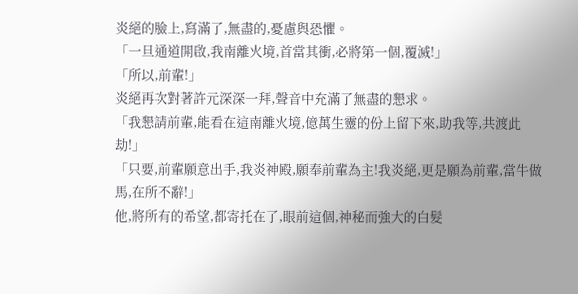炎絕的臉上,寫滿了,無盡的,憂慮與恐懼。
「一旦通道開啟,我南離火境,首當其衝,必將第一個,覆滅!」
「所以,前輩!」
炎絕再次對著許元深深一拜,聲音中充滿了無盡的懇求。
「我懇請前輩,能看在這南離火境,億萬生靈的份上留下來,助我等,共渡此劫!」
「只要,前輩願意出手,我炎神殿,願奉前輩為主!我炎絕,更是願為前輩,當牛做馬,在所不辭!」
他,將所有的希望,都寄托在了,眼前這個,神秘而強大的白髮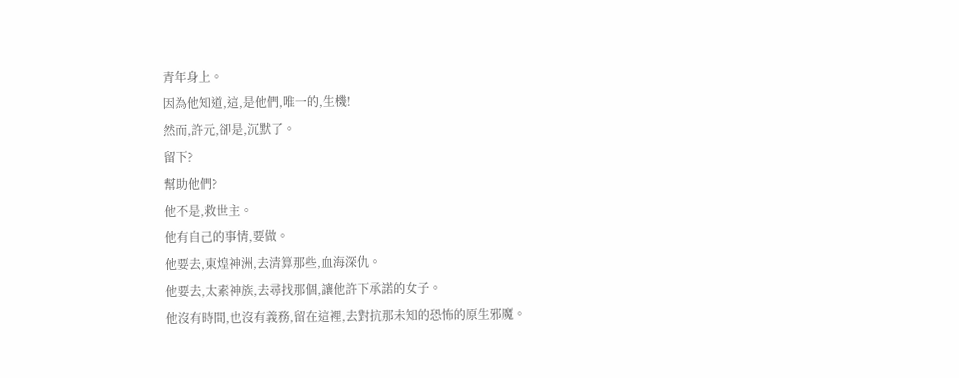青年身上。
因為他知道,這,是他們,唯一的,生機!
然而,許元,卻是,沉默了。
留下?
幫助他們?
他不是,救世主。
他有自己的事情,要做。
他要去,東煌神洲,去清算那些,血海深仇。
他要去,太素神族,去尋找那個,讓他許下承諾的女子。
他沒有時間,也沒有義務,留在這裡,去對抗那未知的恐怖的原生邪魔。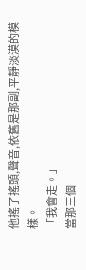他搖了搖頭,聲音,依舊是那副,平靜淡漠的模樣。
「我會走。」
當那三個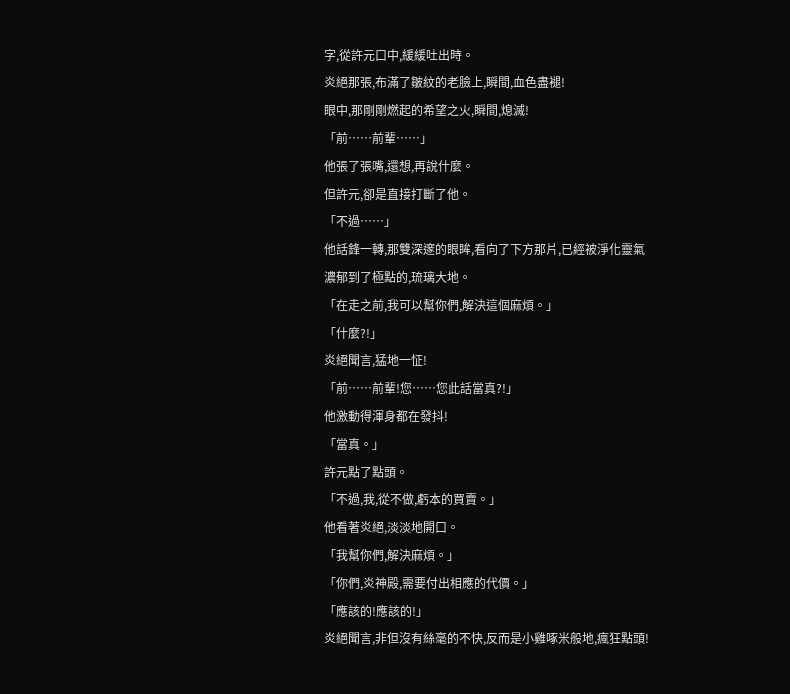字,從許元口中,緩緩吐出時。
炎絕那張,布滿了皺紋的老臉上,瞬間,血色盡褪!
眼中,那剛剛燃起的希望之火,瞬間,熄滅!
「前……前輩……」
他張了張嘴,還想,再說什麼。
但許元,卻是直接打斷了他。
「不過……」
他話鋒一轉,那雙深邃的眼眸,看向了下方那片,已經被淨化靈氣濃郁到了極點的,琉璃大地。
「在走之前,我可以幫你們,解決這個麻煩。」
「什麼?!」
炎絕聞言,猛地一怔!
「前……前輩!您……您此話當真?!」
他激動得渾身都在發抖!
「當真。」
許元點了點頭。
「不過,我,從不做,虧本的買賣。」
他看著炎絕,淡淡地開口。
「我幫你們,解決麻煩。」
「你們,炎神殿,需要付出相應的代價。」
「應該的!應該的!」
炎絕聞言,非但沒有絲毫的不快,反而是小雞啄米般地,瘋狂點頭!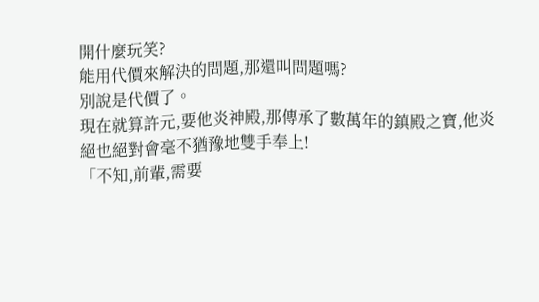開什麼玩笑?
能用代價來解決的問題,那還叫問題嗎?
別說是代價了。
現在就算許元,要他炎神殿,那傳承了數萬年的鎮殿之寶,他炎絕也絕對會毫不猶豫地雙手奉上!
「不知,前輩,需要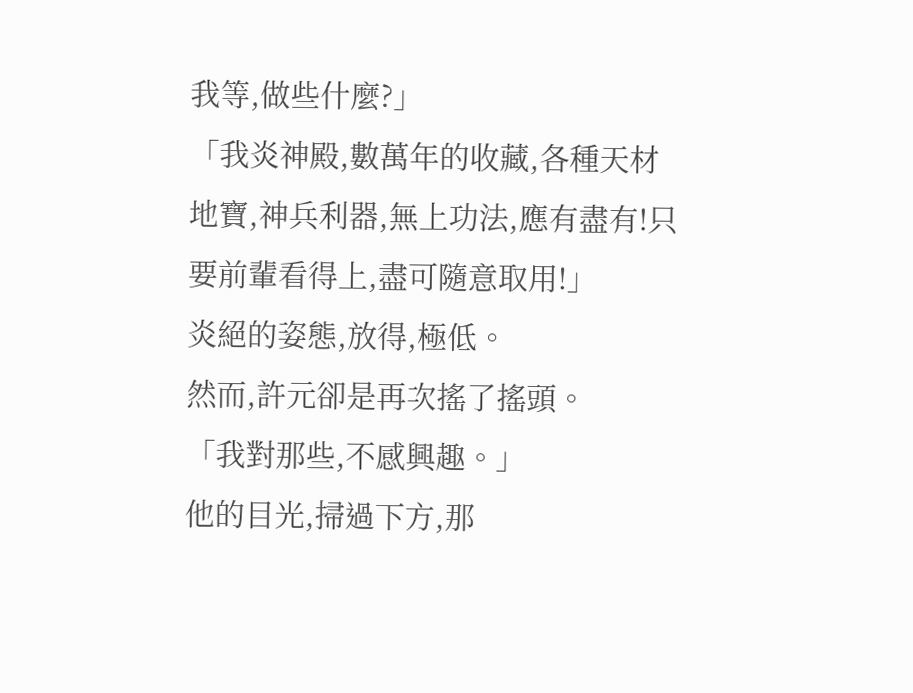我等,做些什麼?」
「我炎神殿,數萬年的收藏,各種天材地寶,神兵利器,無上功法,應有盡有!只要前輩看得上,盡可隨意取用!」
炎絕的姿態,放得,極低。
然而,許元卻是再次搖了搖頭。
「我對那些,不感興趣。」
他的目光,掃過下方,那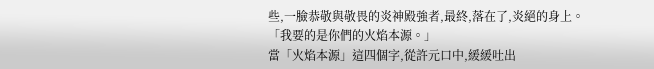些,一臉恭敬與敬畏的炎神殿強者,最終,落在了,炎絕的身上。
「我要的是你們的火焰本源。」
當「火焰本源」這四個字,從許元口中,緩緩吐出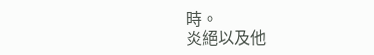時。
炎絕以及他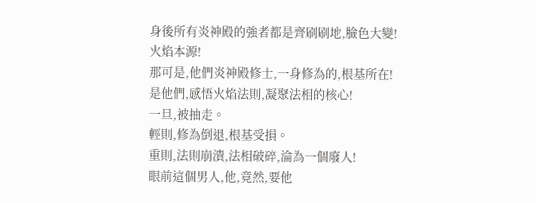身後所有炎神殿的強者都是齊刷刷地,臉色大變!
火焰本源!
那可是,他們炎神殿修士,一身修為的,根基所在!
是他們,感悟火焰法則,凝聚法相的核心!
一旦,被抽走。
輕則,修為倒退,根基受損。
重則,法則崩潰,法相破碎,淪為一個廢人!
眼前這個男人,他,竟然,要他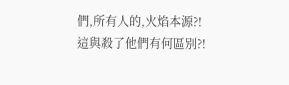們,所有人的,火焰本源?!
這與殺了他們有何區別?!